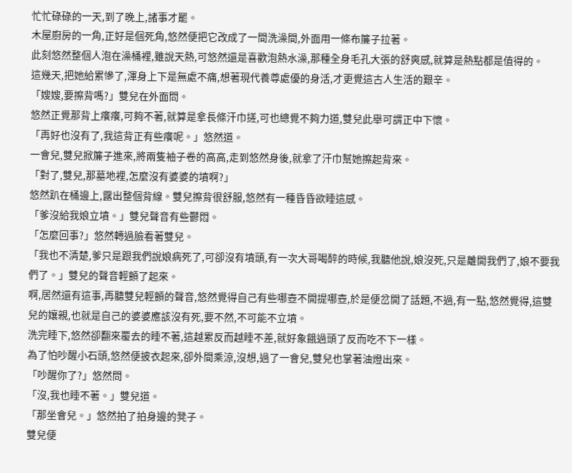忙忙碌碌的一天,到了晚上,諸事才罷。
木屋廚房的一角,正好是個死角,悠然便把它改成了一間洗澡間,外面用一條布簾子拉著。
此刻悠然整個人泡在澡桶裡,雖說天熱,可悠然還是喜歡泡熱水澡,那種全身毛孔大張的舒爽感,就算是熱點都是值得的。
這幾天,把她給累慘了,渾身上下是無處不痛,想著現代養尊處優的身活,才更覺這古人生活的艱辛。
「嫂嫂,要擦背嗎?」雙兒在外面問。
悠然正覺那背上癢癢,可夠不著,就算是拿長條汗巾搓,可也總覺不夠力道,雙兒此舉可謂正中下懷。
「再好也沒有了,我這背正有些癢呢。」悠然道。
一會兒,雙兒掀簾子進來,將兩隻袖子卷的高高,走到悠然身後,就拿了汗巾幫她擦起背來。
「對了,雙兒,那墓地裡,怎麼沒有婆婆的墳啊?」
悠然趴在桶邊上,露出整個背線。雙兒擦背很舒服,悠然有一種昏昏欲睡這感。
「爹沒給我娘立墳。」雙兒聲音有些鬱悶。
「怎麼回事?」悠然轉過臉看著雙兒。
「我也不清楚,爹只是跟我們說娘病死了,可卻沒有墳頭,有一次大哥喝醉的時候,我聽他說,娘沒死,只是離開我們了,娘不要我們了。」雙兒的聲音輕顫了起來。
啊,居然還有這事,再聽雙兒輕顫的聲音,悠然覺得自己有些哪壺不開提哪壺,於是便岔開了話題,不過,有一點,悠然覺得,這雙兒的孃親,也就是自己的婆婆應該沒有死,要不然,不可能不立墳。
洗完睡下,悠然卻翻來覆去的睡不著,這越累反而越睡不差,就好象餓過頭了反而吃不下一樣。
為了怕吵醒小石頭,悠然便披衣起來,卻外間乘涼,沒想,過了一會兒,雙兒也掌著油燈出來。
「吵醒你了?」悠然問。
「沒,我也睡不著。」雙兒道。
「那坐會兒。」悠然拍了拍身邊的凳子。
雙兒便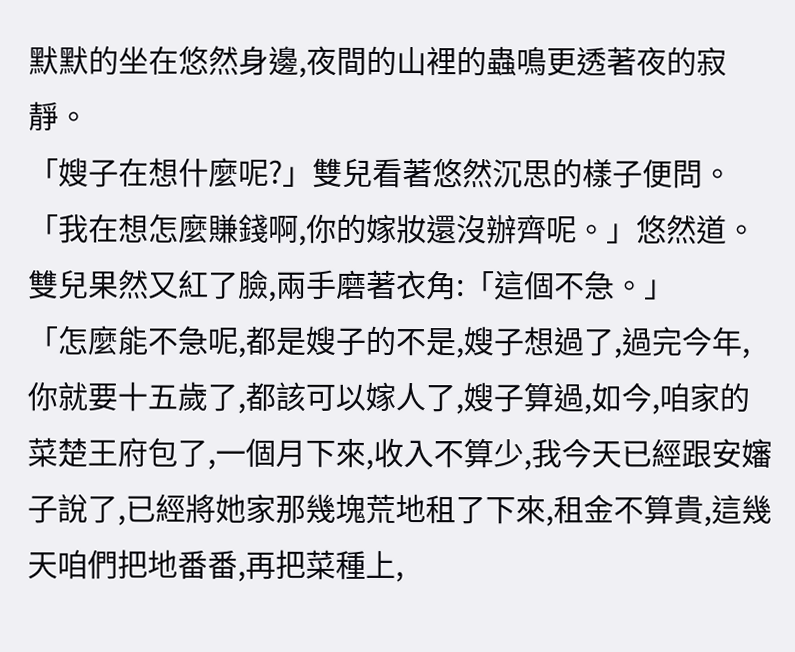默默的坐在悠然身邊,夜間的山裡的蟲鳴更透著夜的寂靜。
「嫂子在想什麼呢?」雙兒看著悠然沉思的樣子便問。
「我在想怎麼賺錢啊,你的嫁妝還沒辦齊呢。」悠然道。
雙兒果然又紅了臉,兩手磨著衣角:「這個不急。」
「怎麼能不急呢,都是嫂子的不是,嫂子想過了,過完今年,你就要十五歲了,都該可以嫁人了,嫂子算過,如今,咱家的菜楚王府包了,一個月下來,收入不算少,我今天已經跟安嬸子說了,已經將她家那幾塊荒地租了下來,租金不算貴,這幾天咱們把地番番,再把菜種上,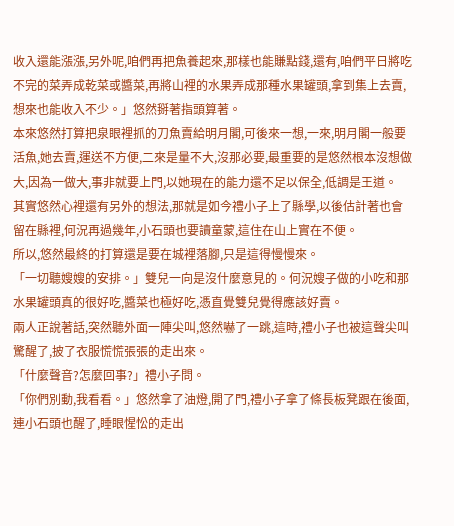收入還能漲漲,另外呢,咱們再把魚養起來,那樣也能賺點錢,還有,咱們平日將吃不完的菜弄成乾菜或醬菜,再將山裡的水果弄成那種水果罐頭,拿到集上去賣,想來也能收入不少。」悠然掰著指頭算著。
本來悠然打算把泉眼裡抓的刀魚賣給明月閣,可後來一想,一來,明月閣一般要活魚,她去賣,運送不方便,二來是量不大,沒那必要,最重要的是悠然根本沒想做大,因為一做大,事非就要上門,以她現在的能力還不足以保全,低調是王道。
其實悠然心裡還有另外的想法,那就是如今禮小子上了縣學,以後估計著也會留在縣裡,何況再過幾年,小石頭也要讀童蒙,這住在山上實在不便。
所以,悠然最終的打算還是要在城裡落腳,只是這得慢慢來。
「一切聽嫂嫂的安排。」雙兒一向是沒什麼意見的。何況嫂子做的小吃和那水果罐頭真的很好吃,醬菜也極好吃,憑直覺雙兒覺得應該好賣。
兩人正說著話,突然聽外面一陣尖叫,悠然嚇了一跳,這時,禮小子也被這聲尖叫驚醒了,披了衣服慌慌張張的走出來。
「什麼聲音?怎麼回事?」禮小子問。
「你們別動,我看看。」悠然拿了油燈,開了門,禮小子拿了條長板凳跟在後面,連小石頭也醒了,睡眼惺忪的走出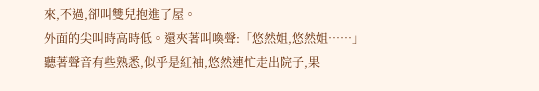來,不過,卻叫雙兒抱進了屋。
外面的尖叫時高時低。還夾著叫喚聲:「悠然姐,悠然姐……」
聽著聲音有些熟悉,似乎是紅袖,悠然連忙走出院子,果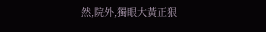然,院外,獨眼大黃正狠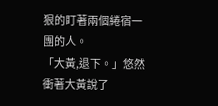狠的盯著兩個綣宿一團的人。
「大黃,退下。」悠然衝著大黃說了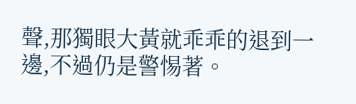聲,那獨眼大黃就乖乖的退到一邊,不過仍是警惕著。